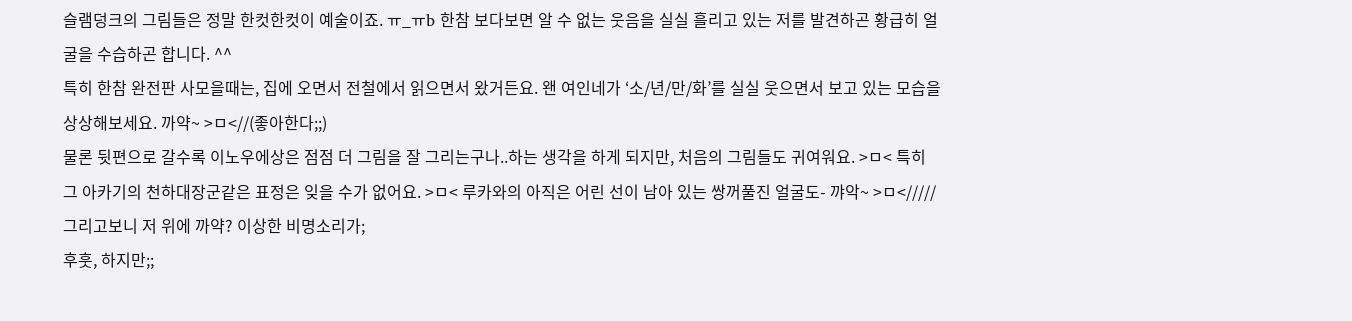슬램덩크의 그림들은 정말 한컷한컷이 예술이죠. ㅠ_ㅠb 한참 보다보면 알 수 없는 웃음을 실실 흘리고 있는 저를 발견하곤 황급히 얼굴을 수습하곤 합니다. ^^
특히 한참 완전판 사모을때는, 집에 오면서 전철에서 읽으면서 왔거든요. 왠 여인네가 ‘소/년/만/화’를 실실 웃으면서 보고 있는 모습을 상상해보세요. 까약~ >ㅁ<//(좋아한다;;)
물론 뒷편으로 갈수록 이노우에상은 점점 더 그림을 잘 그리는구나..하는 생각을 하게 되지만, 처음의 그림들도 귀여워요. >ㅁ< 특히 그 아카기의 천하대장군같은 표정은 잊을 수가 없어요. >ㅁ< 루카와의 아직은 어린 선이 남아 있는 쌍꺼풀진 얼굴도- 꺄악~ >ㅁ<///// 그리고보니 저 위에 까약? 이상한 비명소리가;
후훗, 하지만;;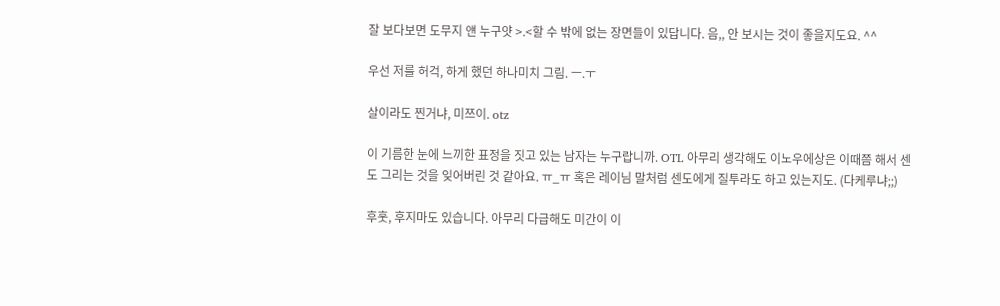잘 보다보면 도무지 얜 누구얏 >.<할 수 밖에 없는 장면들이 있답니다. 음,, 안 보시는 것이 좋을지도요. ^^

우선 저를 허걱, 하게 했던 하나미치 그림. ㅡ.ㅜ

살이라도 찐거냐, 미쯔이. otz

이 기름한 눈에 느끼한 표정을 짓고 있는 남자는 누구랍니까. OTL 아무리 생각해도 이노우에상은 이때쯤 해서 센도 그리는 것을 잊어버린 것 같아요. ㅠ_ㅠ 혹은 레이님 말처럼 센도에게 질투라도 하고 있는지도. (다케루냐;;)

후훗, 후지마도 있습니다. 아무리 다급해도 미간이 이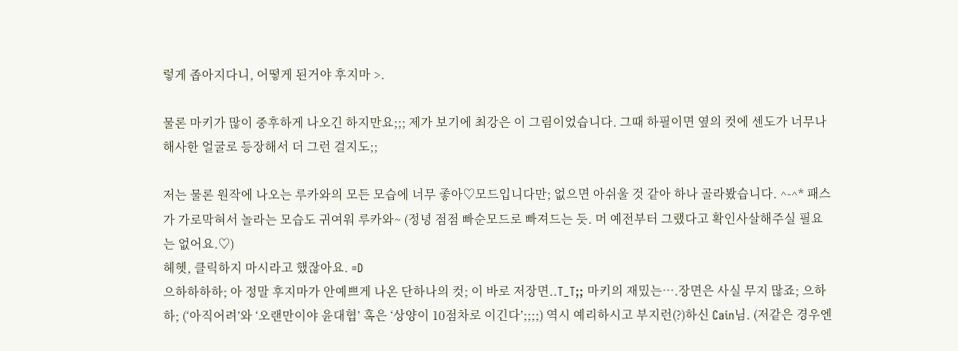렇게 좁아지다니, 어떻게 된거야 후지마 >.

물론 마키가 많이 중후하게 나오긴 하지만요;;; 제가 보기에 최강은 이 그림이었습니다. 그때 하필이면 옆의 컷에 센도가 너무나 해사한 얼굴로 등장해서 더 그런 걸지도;;

저는 물론 원작에 나오는 루카와의 모든 모습에 너무 좋아♡모드입니다만; 없으면 아쉬울 것 같아 하나 골라봤습니다. ^-^* 패스가 가로막혀서 놀라는 모습도 귀여워 루카와~ (정녕 점점 빠순모드로 빠져드는 듯. 머 예전부터 그랬다고 확인사살해주실 필요는 없어요.♡)
헤헷, 클릭하지 마시라고 했잖아요. =D
으하하하하; 아 정말 후지마가 안예쁘게 나온 단하나의 컷; 이 바로 저장면..T_T;; 마키의 재밌는….장면은 사실 무지 많죠; 으하하; (‘아직어려’와 ‘오랜만이야 윤대협’ 혹은 ‘상양이 10점차로 이긴다’;;;;) 역시 예리하시고 부지런(?)하신 Cain님. (저같은 경우엔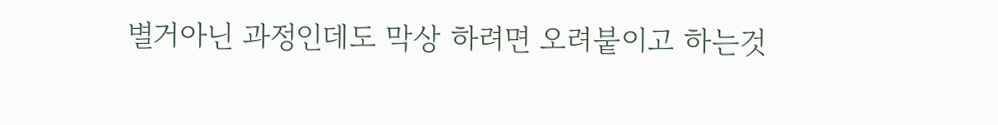별거아닌 과정인데도 막상 하려면 오려붙이고 하는것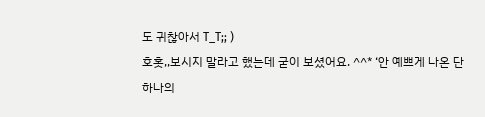도 귀찮아서 T_T;; )
호홋,,보시지 말라고 했는데 굳이 보셨어요. ^^* ‘안 예쁘게 나온 단 하나의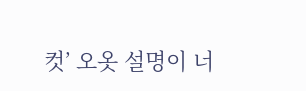컷’ 오옷 설명이 너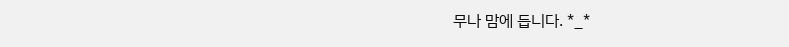무나 맘에 듭니다. *_*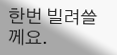한번 빌려쓸께요.